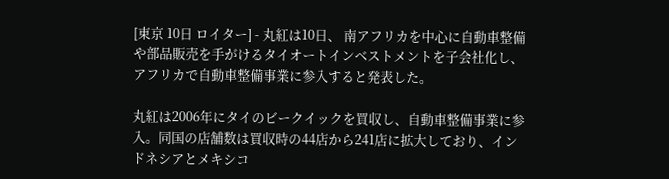[東京 10日 ロイター] - 丸紅は10日、 南アフリカを中心に自動車整備や部品販売を手がけるタイオートインベストメントを子会社化し、アフリカで自動車整備事業に参入すると発表した。

丸紅は2006年にタイのビークイックを買収し、自動車整備事業に参入。同国の店舗数は買収時の44店から241店に拡大しており、インドネシアとメキシコ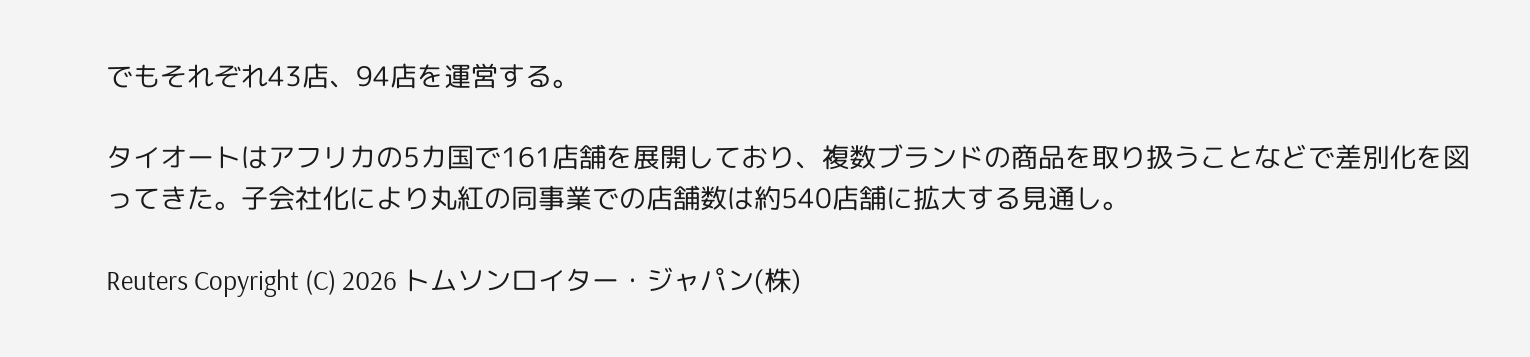でもそれぞれ43店、94店を運営する。

タイオートはアフリカの5カ国で161店舗を展開しており、複数ブランドの商品を取り扱うことなどで差別化を図ってきた。子会社化により丸紅の同事業での店舗数は約540店舗に拡大する見通し。

Reuters Copyright (C) 2026 トムソンロイター・ジャパン(株)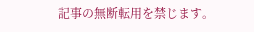記事の無断転用を禁じます。